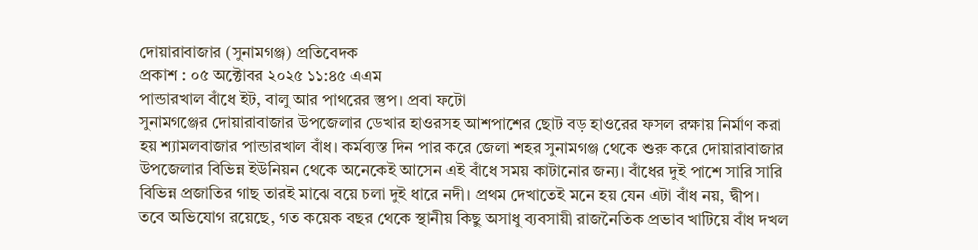দোয়ারাবাজার (সুনামগঞ্জ) প্রতিবেদক
প্রকাশ : ০৫ অক্টোবর ২০২৫ ১১:৪৫ এএম
পান্ডারখাল বাঁধে ইট, বালু আর পাথরের স্তুপ। প্রবা ফটো
সুনামগঞ্জের দোয়ারাবাজার উপজেলার ডেখার হাওরসহ আশপাশের ছোট বড় হাওরের ফসল রক্ষায় নির্মাণ করা হয় শ্যামলবাজার পান্ডারখাল বাঁধ। কর্মব্যস্ত দিন পার করে জেলা শহর সুনামগঞ্জ থেকে শুরু করে দোয়ারাবাজার উপজেলার বিভিন্ন ইউনিয়ন থেকে অনেকেই আসেন এই বাঁধে সময় কাটানোর জন্য। বাঁধের দুই পাশে সারি সারি বিভিন্ন প্রজাতির গাছ তারই মাঝে বয়ে চলা দুই ধারে নদী। প্রথম দেখাতেই মনে হয় যেন এটা বাঁধ নয়, দ্বীপ।
তবে অভিযোগ রয়েছে, গত কয়েক বছর থেকে স্থানীয় কিছু অসাধু ব্যবসায়ী রাজনৈতিক প্রভাব খাটিয়ে বাঁধ দখল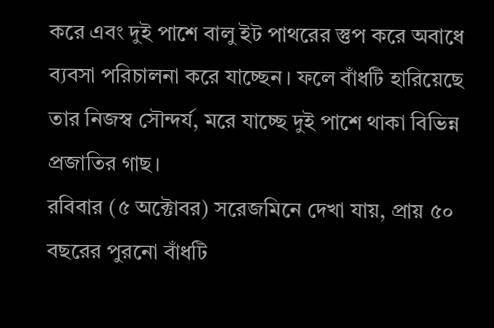করে এবং দুই পাশে বালু ইট পাথরের স্তুপ করে অবাধে ব্যবসা পরিচালনা করে যাচ্ছেন। ফলে বাঁধটি হারিয়েছে তার নিজস্ব সৌন্দর্য, মরে যাচ্ছে দুই পাশে থাকা বিভিন্ন প্রজাতির গাছ।
রবিবার (৫ অক্টোবর) সরেজমিনে দেখা যায়, প্রায় ৫০ বছরের পুরনো বাঁধটি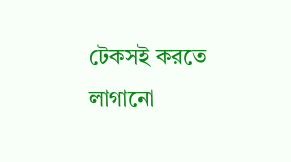টেকসই করতে লাগানো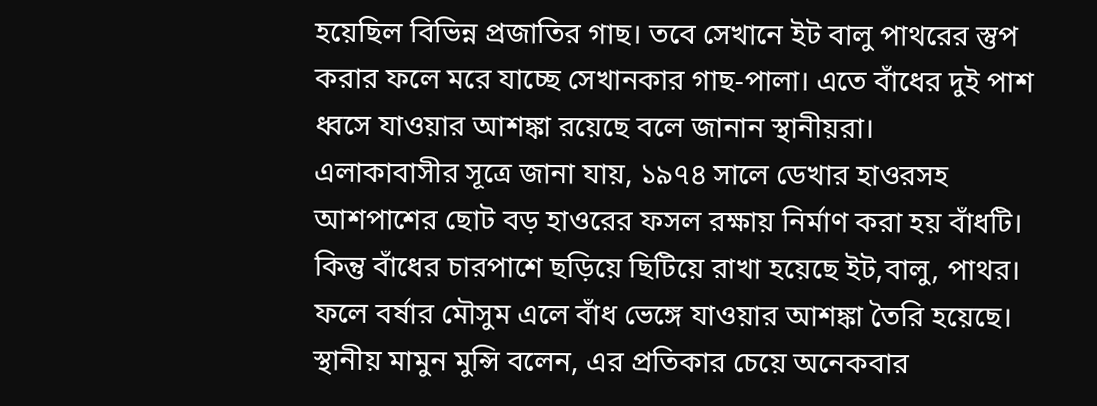হয়েছিল বিভিন্ন প্রজাতির গাছ। তবে সেখানে ইট বালু পাথরের স্তুপ করার ফলে মরে যাচ্ছে সেখানকার গাছ-পালা। এতে বাঁধের দুই পাশ ধ্বসে যাওয়ার আশঙ্কা রয়েছে বলে জানান স্থানীয়রা।
এলাকাবাসীর সূত্রে জানা যায়, ১৯৭৪ সালে ডেখার হাওরসহ আশপাশের ছোট বড় হাওরের ফসল রক্ষায় নির্মাণ করা হয় বাঁধটি। কিন্তু বাঁধের চারপাশে ছড়িয়ে ছিটিয়ে রাখা হয়েছে ইট,বালু, পাথর। ফলে বর্ষার মৌসুম এলে বাঁধ ভেঙ্গে যাওয়ার আশঙ্কা তৈরি হয়েছে।
স্থানীয় মামুন মুন্সি বলেন, এর প্রতিকার চেয়ে অনেকবার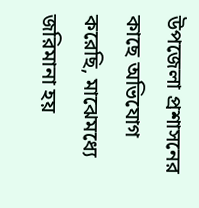উপজেলা প্রশাসনের কাছে অভিযোগ করেছি, মাঝেমধ্যে জরিমানা হয়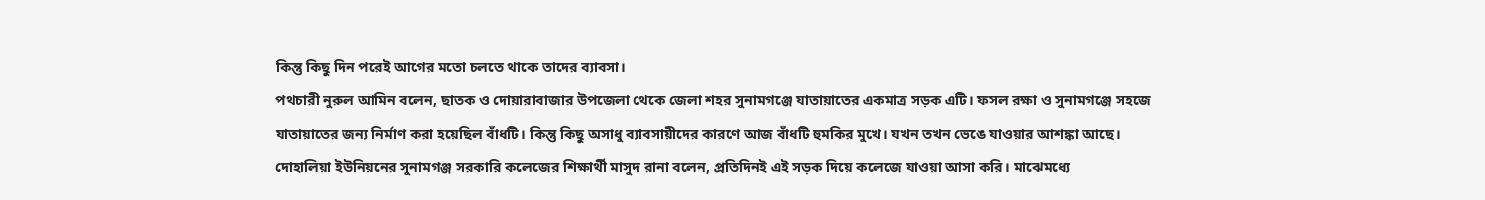কিন্তু কিছু দিন পরেই আগের মতো চলতে থাকে তাদের ব্যাবসা।
পথচারী নুরুল আমিন বলেন, ছাতক ও দোয়ারাবাজার উপজেলা থেকে জেলা শহর সুনামগঞ্জে যাতায়াতের একমাত্র সড়ক এটি। ফসল রক্ষা ও সুনামগঞ্জে সহজে যাতায়াতের জন্য নির্মাণ করা হয়েছিল বাঁধটি। কিন্তু কিছু অসাধু ব্যাবসায়ীদের কারণে আজ বাঁধটি হুমকির মুখে। যখন তখন ভেঙে যাওয়ার আশঙ্কা আছে।
দোহালিয়া ইউনিয়নের সুনামগঞ্জ সরকারি কলেজের শিক্ষার্থী মাসুদ রানা বলেন, প্রতিদিনই এই সড়ক দিয়ে কলেজে যাওয়া আসা করি। মাঝেমধ্যে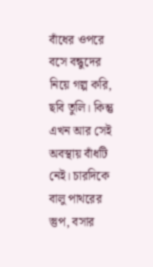বাঁধের ওপরে বসে বন্ধুদের নিয়ে গল্প করি, ছবি তুলি। কিন্তু এখন আর সেই অবস্থায় বাঁধটি নেই। চারদিকে বালু পাথরের স্তুপ, বসার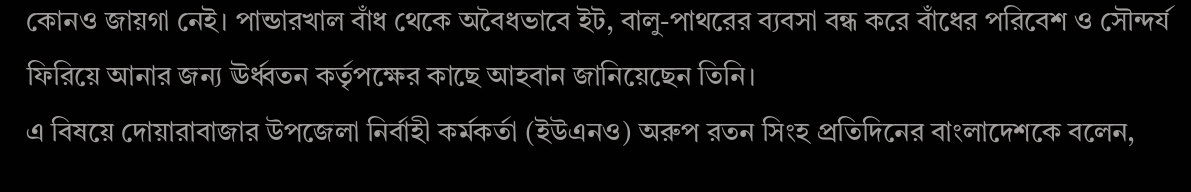কোনও জায়গা নেই। পান্ডারখাল বাঁধ থেকে অবৈধভাবে ইট, বালু-পাথরের ব্যবসা বন্ধ করে বাঁধের পরিবেশ ও সৌন্দর্য ফিরিয়ে আনার জন্য ঊর্ধ্বতন কর্তৃপক্ষের কাছে আহবান জানিয়েছেন তিনি।
এ বিষয়ে দোয়ারাবাজার উপজেলা নির্বাহী কর্মকর্তা (ইউএনও) অরুপ রতন সিংহ প্রতিদিনের বাংলাদেশকে বলেন,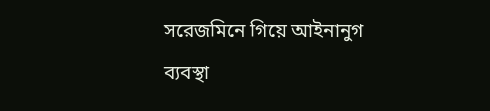সরেজমিনে গিয়ে আইনানুগ ব্যবস্থা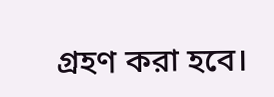গ্রহণ করা হবে।